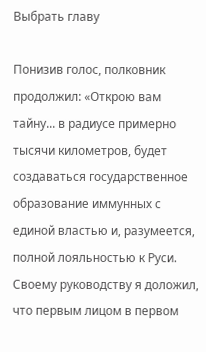Выбрать главу

Понизив голос, полковник продолжил: «Открою вам тайну... в радиусе примерно тысячи километров, будет создаваться государственное образование иммунных с единой властью и, разумеется, полной лояльностью к Руси. Своему руководству я доложил, что первым лицом в первом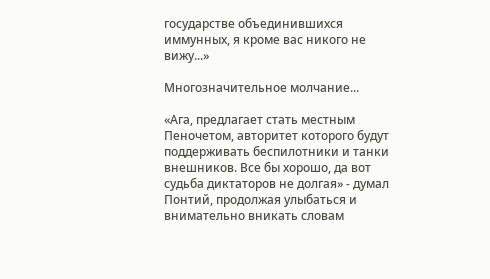государстве объединившихся иммунных, я кроме вас никого не вижу...»

Многозначительное молчание...

«Ага, предлагает стать местным Пеночетом, авторитет которого будут поддерживать беспилотники и танки внешников. Все бы хорошо, да вот судьба диктаторов не долгая» - думал Понтий, продолжая улыбаться и внимательно вникать словам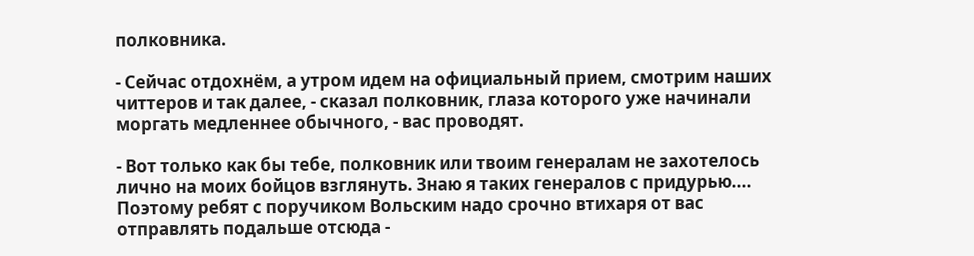полковника.

- Сейчас отдохнём, а утром идем на официальный прием, смотрим наших читтеров и так далее, - сказал полковник, глаза которого уже начинали моргать медленнее обычного, - вас проводят.

- Вот только как бы тебе, полковник или твоим генералам не захотелось лично на моих бойцов взглянуть. Знаю я таких генералов с придурью.... Поэтому ребят с поручиком Вольским надо срочно втихаря от вас отправлять подальше отсюда -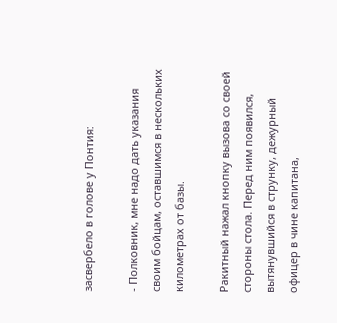засвербело в голове у Понтия:

- Полковник, мне надо дать указания своим бойцам, оставшимся в нескольких километрах от базы.

Ракитный нажал кнопку вызова со своей стороны стола. Перед ним появился, вытянувшийся в струнку, дежурный офицер в чине капитана,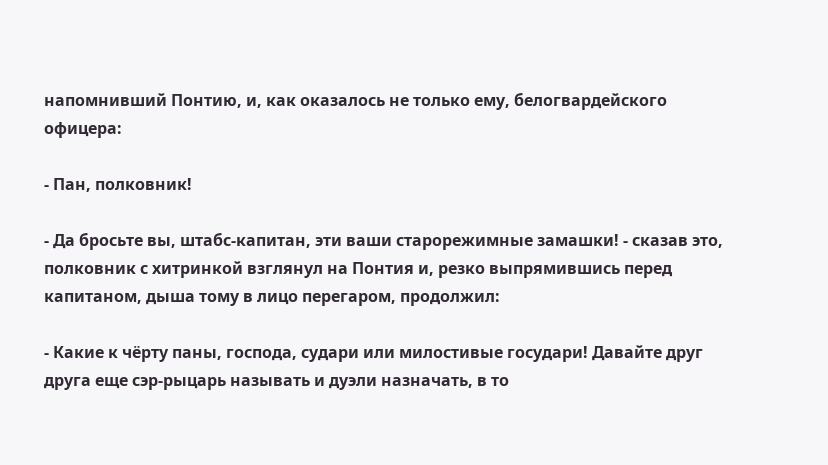напомнивший Понтию, и, как оказалось не только ему, белогвардейского офицера:

- Пан, полковник!

- Да бросьте вы, штабс-капитан, эти ваши старорежимные замашки! - сказав это, полковник с хитринкой взглянул на Понтия и, резко выпрямившись перед капитаном, дыша тому в лицо перегаром, продолжил:

- Какие к чёрту паны, господа, судари или милостивые государи! Давайте друг друга еще сэр-рыцарь называть и дуэли назначать, в то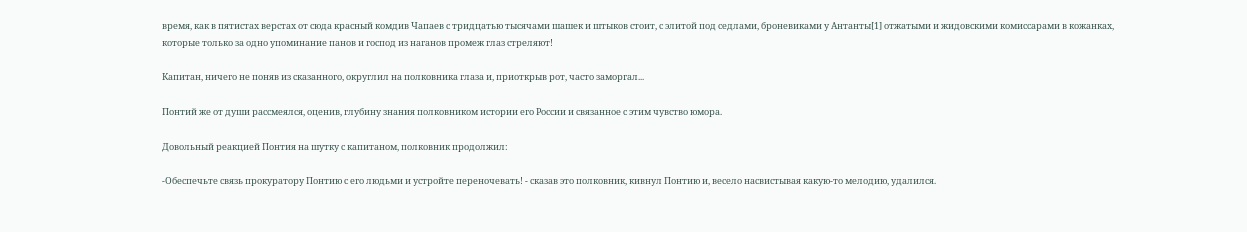время, как в пятистах верстах от сюда красный комдив Чапаев с тридцатью тысячами шашек и штыков стоит, с элитой под седлами, броневиками у Антанты[1] отжатыми и жидовскими комиссарами в кожанках, которые только за одно упоминание панов и господ из наганов промеж глаз стреляют!

Капитан, ничего не поняв из сказанного, округлил на полковника глаза и, приоткрыв рот, часто заморгал...

Понтий же от души рассмеялся, оценив, глубину знания полковником истории его России и связанное с этим чувство юмора.

Довольный реакцией Понтия на шутку с капитаном, полковник продолжил:

-Обеспечьте связь прокуратору Понтию с его людьми и устройте переночевать! - сказав это полковник, кивнул Понтию и, весело насвистывая какую-то мелодию, удалился.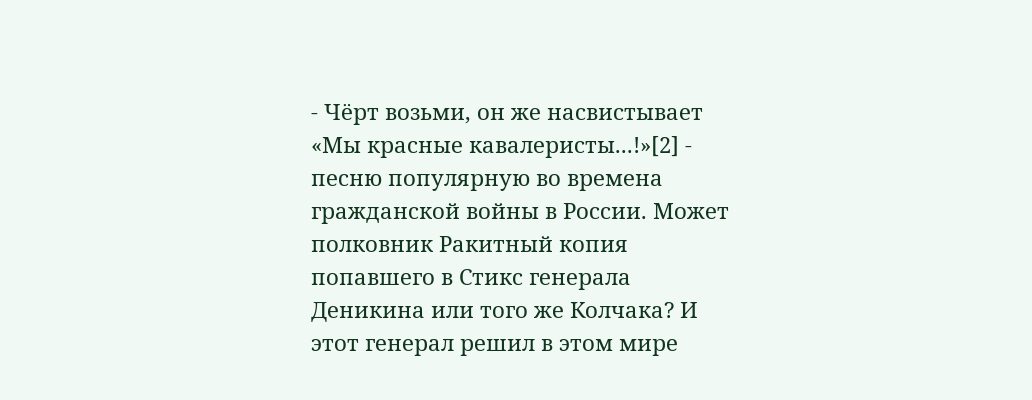- Чёрт возьми, он же насвистывает «Мы красные кавалеристы...!»[2] - песню популярную во времена гражданской войны в России. Может полковник Ракитный копия попавшего в Стикс генерала Деникина или того же Колчака? И этот генерал решил в этом мире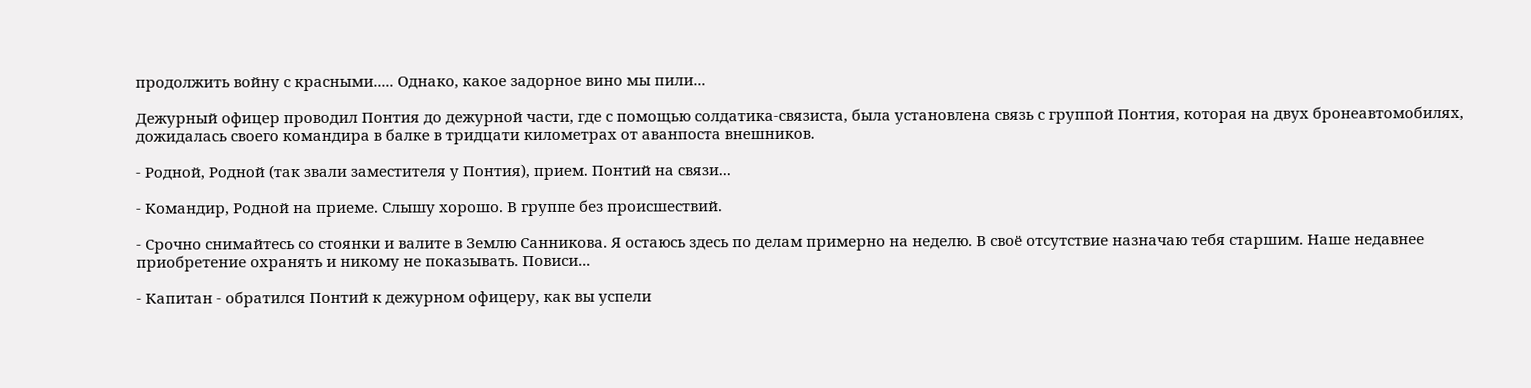продолжить войну с красными..... Однако, какое задорное вино мы пили...

Дежурный офицер проводил Понтия до дежурной части, где с помощью солдатика-связиста, была установлена связь с группой Понтия, которая на двух бронеавтомобилях, дожидалась своего командира в балке в тридцати километрах от аванпоста внешников.

- Родной, Родной (так звали заместителя у Понтия), прием. Понтий на связи...

- Командир, Родной на приеме. Слышу хорошо. В группе без происшествий.

- Срочно снимайтесь со стоянки и валите в Землю Санникова. Я остаюсь здесь по делам примерно на неделю. В своё отсутствие назначаю тебя старшим. Наше недавнее приобретение охранять и никому не показывать. Повиси...

- Капитан - обратился Понтий к дежурном офицеру, как вы успели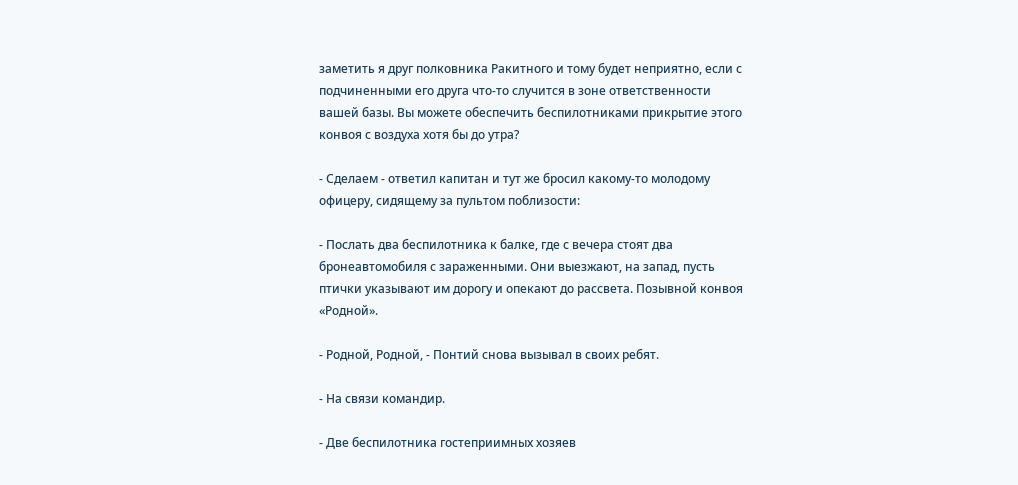заметить я друг полковника Ракитного и тому будет неприятно, если с подчиненными его друга что-то случится в зоне ответственности вашей базы. Вы можете обеспечить беспилотниками прикрытие этого конвоя с воздуха хотя бы до утра?

- Сделаем - ответил капитан и тут же бросил какому-то молодому офицеру, сидящему за пультом поблизости:

- Послать два беспилотника к балке, где с вечера стоят два бронеавтомобиля с зараженными. Они выезжают, на запад, пусть птички указывают им дорогу и опекают до рассвета. Позывной конвоя «Родной».

- Родной, Родной, - Понтий снова вызывал в своих ребят.

- На связи командир.

- Две беспилотника гостеприимных хозяев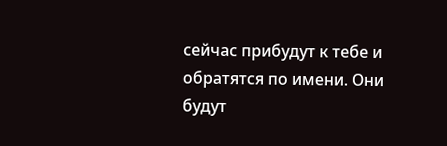сейчас прибудут к тебе и обратятся по имени. Они будут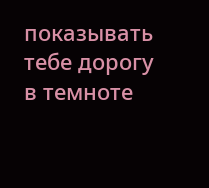показывать тебе дорогу в темноте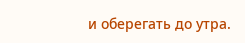и оберегать до утра.